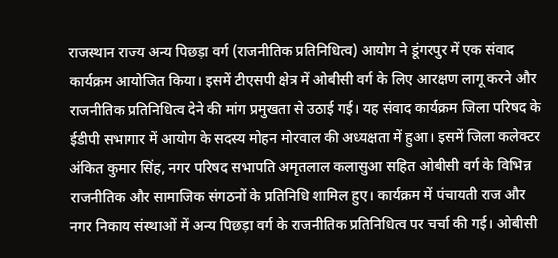राजस्थान राज्य अन्य पिछड़ा वर्ग (राजनीतिक प्रतिनिधित्व) आयोग ने डूंगरपुर में एक संवाद कार्यक्रम आयोजित किया। इसमें टीएसपी क्षेत्र में ओबीसी वर्ग के लिए आरक्षण लागू करने और राजनीतिक प्रतिनिधित्व देने की मांग प्रमुखता से उठाई गई। यह संवाद कार्यक्रम जिला परिषद के ईडीपी सभागार में आयोग के सदस्य मोहन मोरवाल की अध्यक्षता में हुआ। इसमें जिला कलेक्टर अंकित कुमार सिंह, नगर परिषद सभापति अमृतलाल कलासुआ सहित ओबीसी वर्ग के विभिन्न राजनीतिक और सामाजिक संगठनों के प्रतिनिधि शामिल हुए। कार्यक्रम में पंचायती राज और नगर निकाय संस्थाओं में अन्य पिछड़ा वर्ग के राजनीतिक प्रतिनिधित्व पर चर्चा की गई। ओबीसी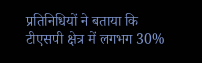प्रतिनिधियों ने बताया कि टीएसपी क्षेत्र में लगभग 30%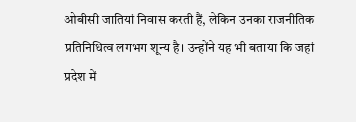ओबीसी जातियां निवास करती हैं, लेकिन उनका राजनीतिक प्रतिनिधित्व लगभग शून्य है। उन्होंने यह भी बताया कि जहां प्रदेश में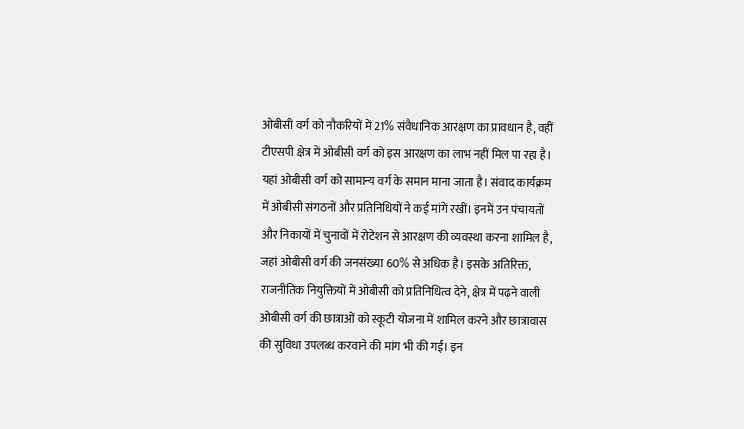ओबीसी वर्ग को नौकरियों में 21% संवैधानिक आरक्षण का प्रावधान है, वहीं टीएसपी क्षेत्र में ओबीसी वर्ग को इस आरक्षण का लाभ नहीं मिल पा रहा है। यहां ओबीसी वर्ग को सामान्य वर्ग के समान माना जाता है। संवाद कार्यक्रम में ओबीसी संगठनों और प्रतिनिधियों ने कई मांगें रखीं। इनमें उन पंचायतों और निकायों में चुनावों में रोटेशन से आरक्षण की व्यवस्था करना शामिल है, जहां ओबीसी वर्ग की जनसंख्या 60% से अधिक है। इसके अतिरिक्त, राजनीतिक नियुक्तियों में ओबीसी को प्रतिनिधित्व देने, क्षेत्र में पढ़ने वाली ओबीसी वर्ग की छात्राओं को स्कूटी योजना में शामिल करने और छात्रावास की सुविधा उपलब्ध करवाने की मांग भी की गई। इन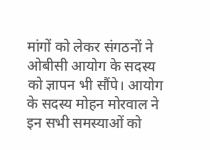मांगों को लेकर संगठनों ने ओबीसी आयोग के सदस्य को ज्ञापन भी सौंपे। आयोग के सदस्य मोहन मोरवाल ने इन सभी समस्याओं को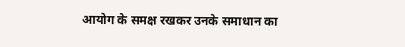आयोग के समक्ष रखकर उनके समाधान का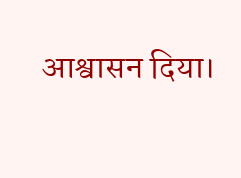आश्वासन दिया।